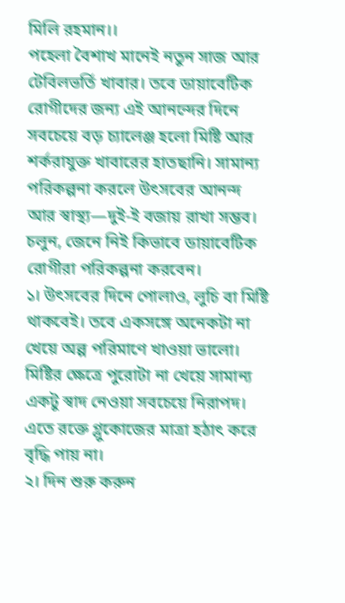মিলি রহমান।।
পহেলা বৈশাখ মানেই নতুন সাজ আর টেবিলভর্তি খাবার। তবে ডায়াবেটিক রোগীদের জন্য এই আনন্দের দিনে সবচেয়ে বড় চ্যালেঞ্জ হলো মিষ্টি আর শর্করাযুক্ত খাবারের হাতছানি। সামান্য পরিকল্পনা করলে উৎসবের আনন্দ আর স্বাস্থ্য—দুই-ই বজায় রাখা সম্ভব।
চলুন, জেনে নিই কিভাবে ডায়াবেটিক রোগীরা পরিকল্পনা করবেন।
১। উৎসবের দিনে পোলাও, লুচি বা মিষ্টি থাকবেই। তবে একসঙ্গে অনেকটা না খেয়ে অল্প পরিমাণে খাওয়া ভালো। মিষ্টির ক্ষেত্রে পুরোটা না খেয়ে সামান্য একটু স্বাদ নেওয়া সবচেয়ে নিরাপদ। এতে রক্তে গ্লুকোজের মাত্রা হঠাৎ করে বৃদ্ধি পায় না।
২। দিন শুরু করুন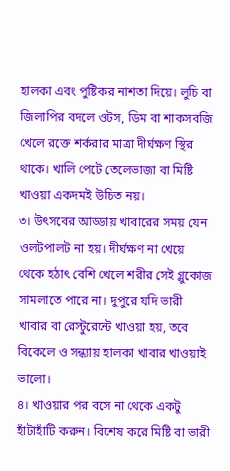হালকা এবং পুষ্টিকর নাশতা দিয়ে। লুচি বা জিলাপির বদলে ওটস, ডিম বা শাকসবজি খেলে রক্তে শর্করার মাত্রা দীর্ঘক্ষণ স্থির থাকে। খালি পেটে তেলেভাজা বা মিষ্টি খাওয়া একদমই উচিত নয়।
৩। উৎসবের আড্ডায় খাবারের সময় যেন ওলটপালট না হয়। দীর্ঘক্ষণ না খেয়ে থেকে হঠাৎ বেশি খেলে শরীর সেই গ্লুকোজ সামলাতে পারে না। দুপুরে যদি ভারী খাবার বা রেস্টুরেন্টে খাওয়া হয়, তবে বিকেলে ও সন্ধ্যায় হালকা খাবার খাওয়াই ভালো।
৪। খাওয়ার পর বসে না থেকে একটু হাঁটাহাঁটি করুন। বিশেষ করে মিষ্টি বা ভারী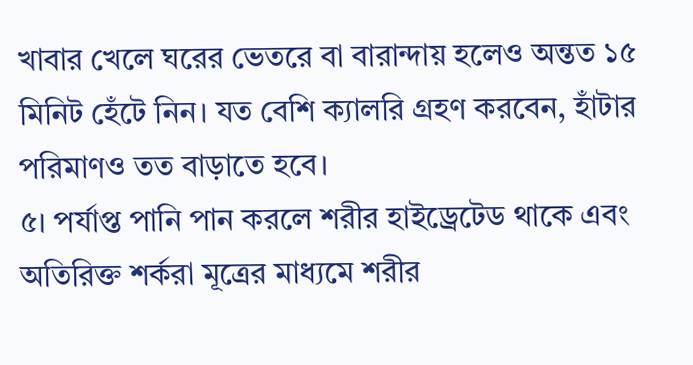খাবার খেলে ঘরের ভেতরে বা বারান্দায় হলেও অন্তত ১৫ মিনিট হেঁটে নিন। যত বেশি ক্যালরি গ্রহণ করবেন, হাঁটার পরিমাণও তত বাড়াতে হবে।
৫। পর্যাপ্ত পানি পান করলে শরীর হাইড্রেটেড থাকে এবং অতিরিক্ত শর্করা মূত্রের মাধ্যমে শরীর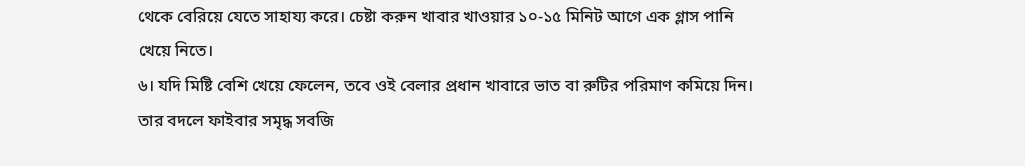থেকে বেরিয়ে যেতে সাহায্য করে। চেষ্টা করুন খাবার খাওয়ার ১০-১৫ মিনিট আগে এক গ্লাস পানি খেয়ে নিতে।
৬। যদি মিষ্টি বেশি খেয়ে ফেলেন, তবে ওই বেলার প্রধান খাবারে ভাত বা রুটির পরিমাণ কমিয়ে দিন। তার বদলে ফাইবার সমৃদ্ধ সবজি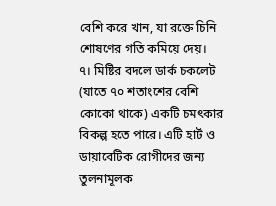বেশি করে খান, যা রক্তে চিনি শোষণের গতি কমিয়ে দেয়।
৭। মিষ্টির বদলে ডার্ক চকলেট (যাতে ৭০ শতাংশের বেশি কোকো থাকে) একটি চমৎকার বিকল্প হতে পারে। এটি হার্ট ও ডায়াবেটিক রোগীদের জন্য তুলনামূলক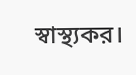স্বাস্থ্যকর।